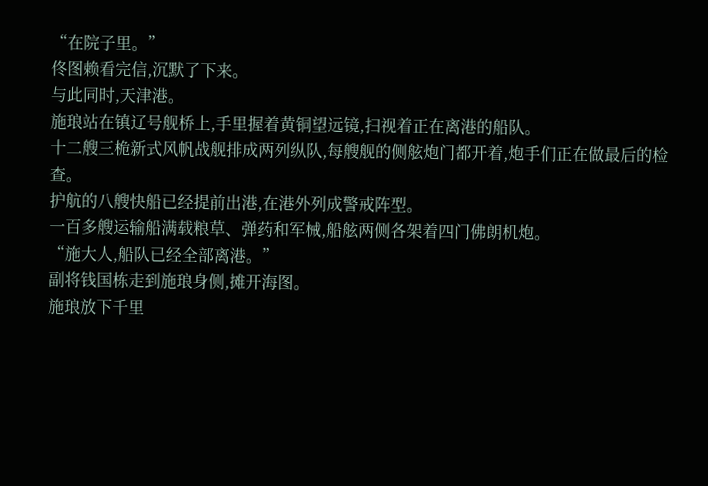“在院子里。”
佟图赖看完信,沉默了下来。
与此同时,天津港。
施琅站在镇辽号舰桥上,手里握着黄铜望远镜,扫视着正在离港的船队。
十二艘三桅新式风帆战舰排成两列纵队,每艘舰的侧舷炮门都开着,炮手们正在做最后的检查。
护航的八艘快船已经提前出港,在港外列成警戒阵型。
一百多艘运输船满载粮草、弹药和军械,船舷两侧各架着四门佛朗机炮。
“施大人,船队已经全部离港。”
副将钱国栋走到施琅身侧,摊开海图。
施琅放下千里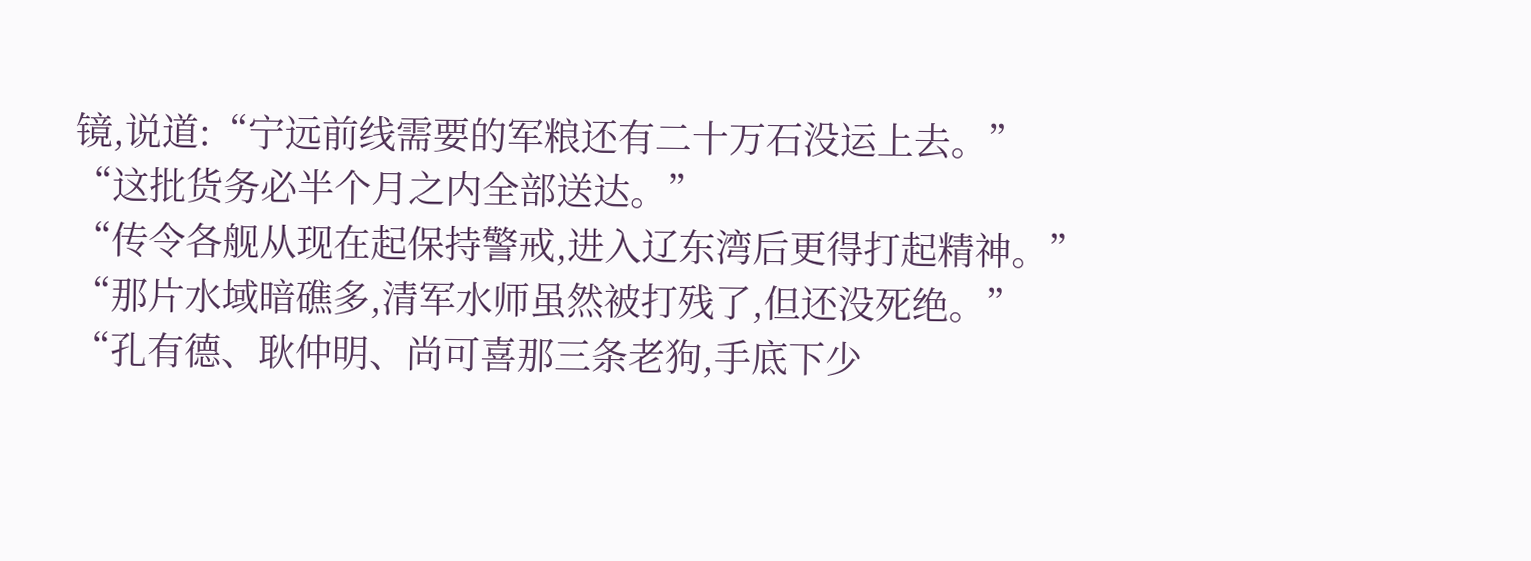镜,说道:“宁远前线需要的军粮还有二十万石没运上去。”
“这批货务必半个月之内全部送达。”
“传令各舰从现在起保持警戒,进入辽东湾后更得打起精神。”
“那片水域暗礁多,清军水师虽然被打残了,但还没死绝。”
“孔有德、耿仲明、尚可喜那三条老狗,手底下少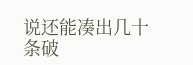说还能凑出几十条破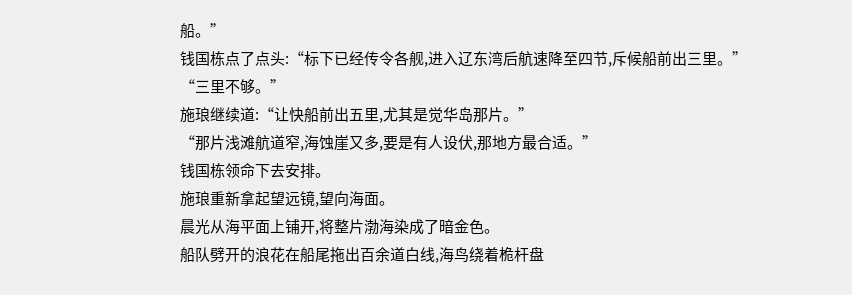船。”
钱国栋点了点头:“标下已经传令各舰,进入辽东湾后航速降至四节,斥候船前出三里。”
“三里不够。”
施琅继续道:“让快船前出五里,尤其是觉华岛那片。”
“那片浅滩航道窄,海蚀崖又多,要是有人设伏,那地方最合适。”
钱国栋领命下去安排。
施琅重新拿起望远镜,望向海面。
晨光从海平面上铺开,将整片渤海染成了暗金色。
船队劈开的浪花在船尾拖出百余道白线,海鸟绕着桅杆盘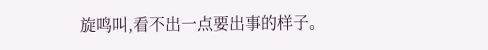旋鸣叫,看不出一点要出事的样子。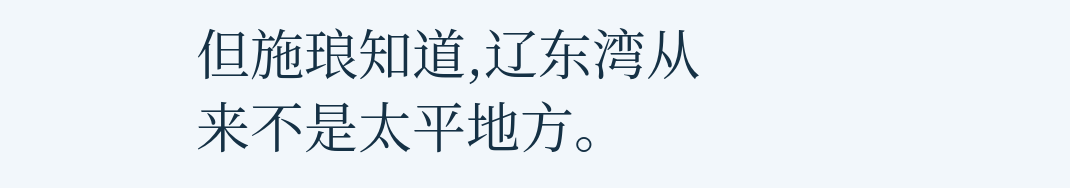但施琅知道,辽东湾从来不是太平地方。